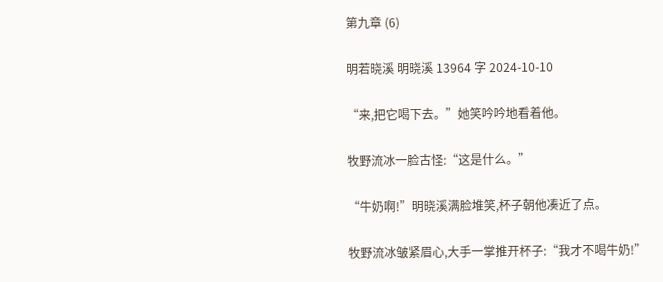第九章 (6)

明若晓溪 明晓溪 13964 字 2024-10-10

“来,把它喝下去。”她笑吟吟地看着他。

牧野流冰一脸古怪:“这是什么。”

“牛奶啊!”明晓溪满脸堆笑,杯子朝他凑近了点。

牧野流冰皱紧眉心,大手一掌推开杯子:“我才不喝牛奶!”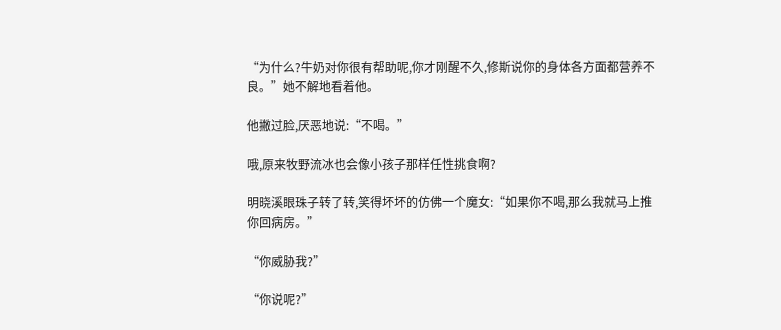“为什么?牛奶对你很有帮助呢,你才刚醒不久,修斯说你的身体各方面都营养不良。”她不解地看着他。

他撇过脸,厌恶地说:“不喝。”

哦,原来牧野流冰也会像小孩子那样任性挑食啊?

明晓溪眼珠子转了转,笑得坏坏的仿佛一个魔女:“如果你不喝,那么我就马上推你回病房。”

“你威胁我?”

“你说呢?”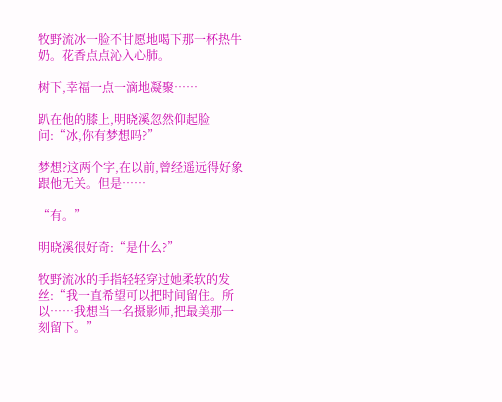牧野流冰一脸不甘愿地喝下那一杯热牛奶。花香点点沁入心肺。

树下,幸福一点一滴地凝聚……

趴在他的膝上,明晓溪忽然仰起脸问:“冰,你有梦想吗?”

梦想?这两个字,在以前,曾经遥远得好象跟他无关。但是……

“有。”

明晓溪很好奇:“是什么?”

牧野流冰的手指轻轻穿过她柔软的发丝:“我一直希望可以把时间留住。所以……我想当一名摄影师,把最美那一刻留下。”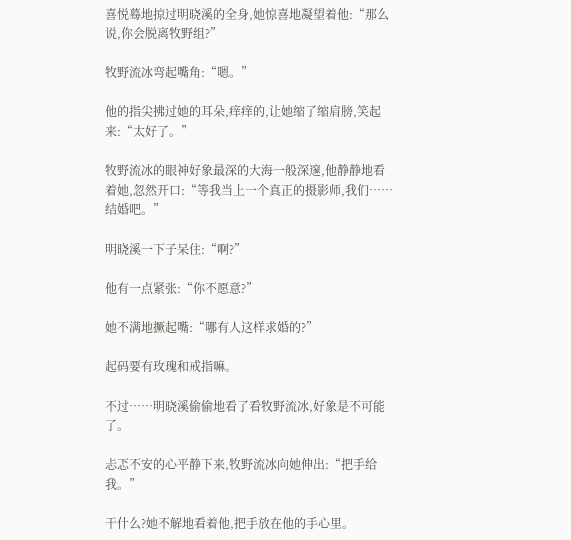喜悦蓦地掠过明晓溪的全身,她惊喜地凝望着他:“那么说,你会脱离牧野组?”

牧野流冰弯起嘴角:“嗯。”

他的指尖拂过她的耳朵,痒痒的,让她缩了缩肩膀,笑起来:“太好了。”

牧野流冰的眼神好象最深的大海一般深邃,他静静地看着她,忽然开口:“等我当上一个真正的摄影师,我们……结婚吧。”

明晓溪一下子呆住:“啊?”

他有一点紧张:“你不愿意?”

她不满地撅起嘴:“哪有人这样求婚的?”

起码要有玫瑰和戒指嘛。

不过……明晓溪偷偷地看了看牧野流冰,好象是不可能了。

忐忑不安的心平静下来,牧野流冰向她伸出:“把手给我。”

干什么?她不解地看着他,把手放在他的手心里。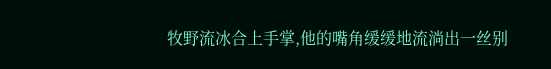牧野流冰合上手掌,他的嘴角缓缓地流淌出一丝别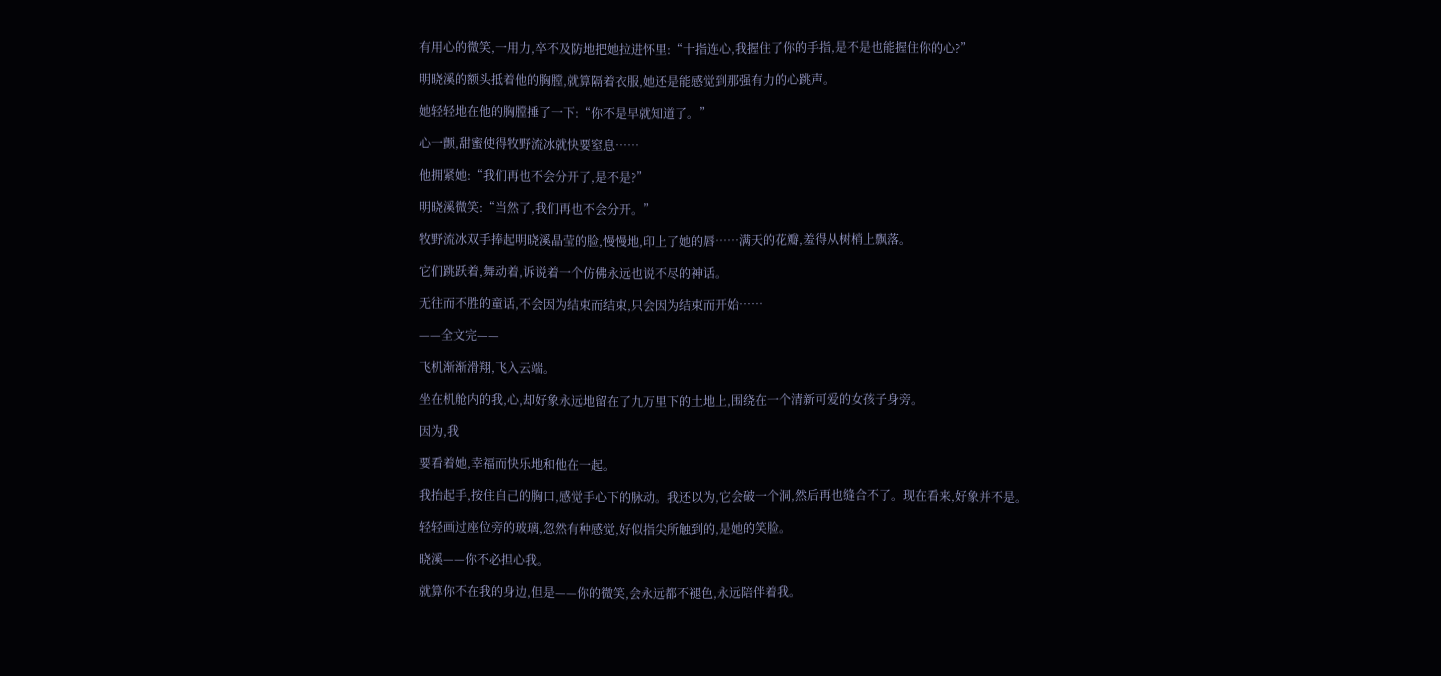有用心的微笑,一用力,卒不及防地把她拉进怀里:“十指连心,我握住了你的手指,是不是也能握住你的心?”

明晓溪的额头抵着他的胸膛,就算隔着衣服,她还是能感觉到那强有力的心跳声。

她轻轻地在他的胸膛捶了一下:“你不是早就知道了。”

心一颤,甜蜜使得牧野流冰就快要窒息……

他拥紧她:“我们再也不会分开了,是不是?”

明晓溪微笑:“当然了,我们再也不会分开。”

牧野流冰双手捧起明晓溪晶莹的脸,慢慢地,印上了她的唇……满天的花瓣,羞得从树梢上飘落。

它们跳跃着,舞动着,诉说着一个仿佛永远也说不尽的神话。

无往而不胜的童话,不会因为结束而结束,只会因为结束而开始……

——全文完——

飞机渐渐滑翔,飞入云端。

坐在机舱内的我,心,却好象永远地留在了九万里下的土地上,围绕在一个清新可爱的女孩子身旁。

因为,我

要看着她,幸福而快乐地和他在一起。

我抬起手,按住自己的胸口,感觉手心下的脉动。我还以为,它会破一个洞,然后再也缝合不了。现在看来,好象并不是。

轻轻画过座位旁的玻璃,忽然有种感觉,好似指尖所触到的,是她的笑脸。

晓溪——你不必担心我。

就算你不在我的身边,但是——你的微笑,会永远都不褪色,永远陪伴着我。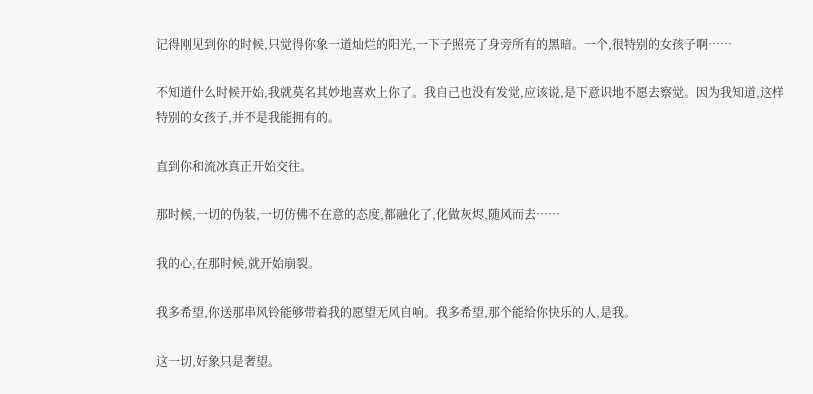记得刚见到你的时候,只觉得你象一道灿烂的阳光,一下子照亮了身旁所有的黑暗。一个,很特别的女孩子啊……

不知道什么时候开始,我就莫名其妙地喜欢上你了。我自己也没有发觉,应该说,是下意识地不愿去察觉。因为我知道,这样特别的女孩子,并不是我能拥有的。

直到你和流冰真正开始交往。

那时候,一切的伪装,一切仿佛不在意的态度,都融化了,化做灰烬,随风而去……

我的心,在那时候,就开始崩裂。

我多希望,你送那串风铃能够带着我的愿望无风自响。我多希望,那个能给你快乐的人,是我。

这一切,好象只是奢望。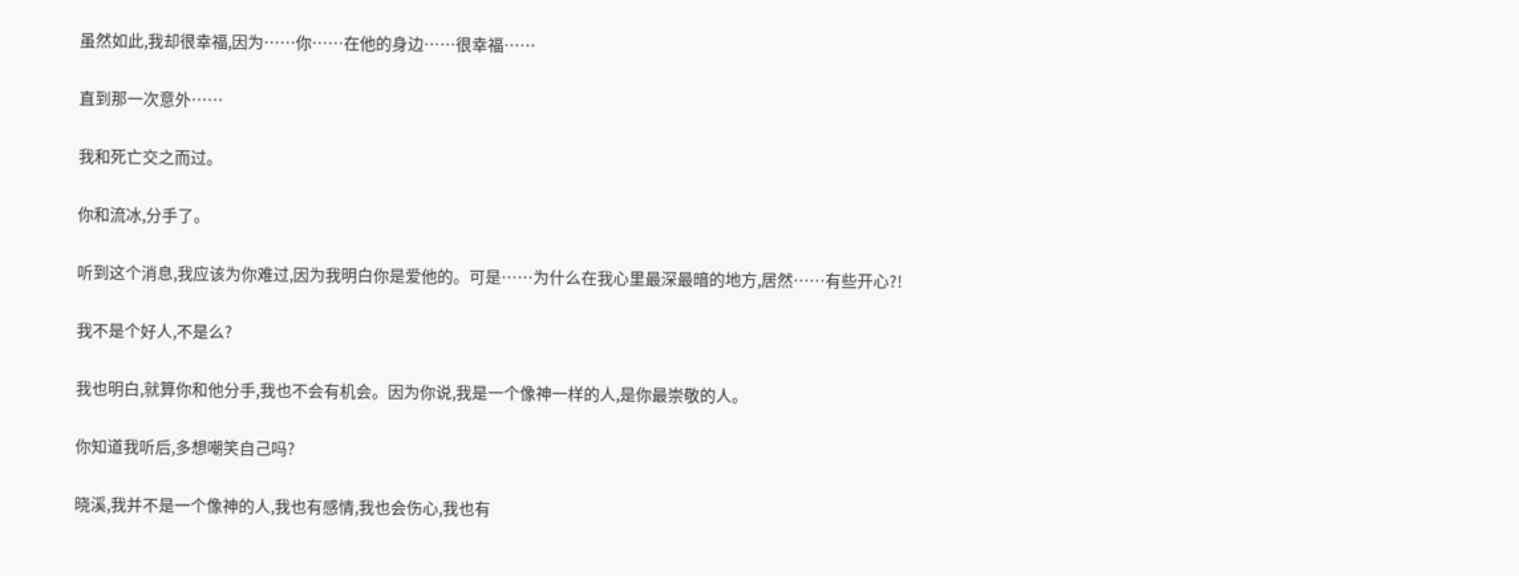虽然如此,我却很幸福,因为……你……在他的身边……很幸福……

直到那一次意外……

我和死亡交之而过。

你和流冰,分手了。

听到这个消息,我应该为你难过,因为我明白你是爱他的。可是……为什么在我心里最深最暗的地方,居然……有些开心?!

我不是个好人,不是么?

我也明白,就算你和他分手,我也不会有机会。因为你说,我是一个像神一样的人,是你最崇敬的人。

你知道我听后,多想嘲笑自己吗?

晓溪,我并不是一个像神的人,我也有感情,我也会伤心,我也有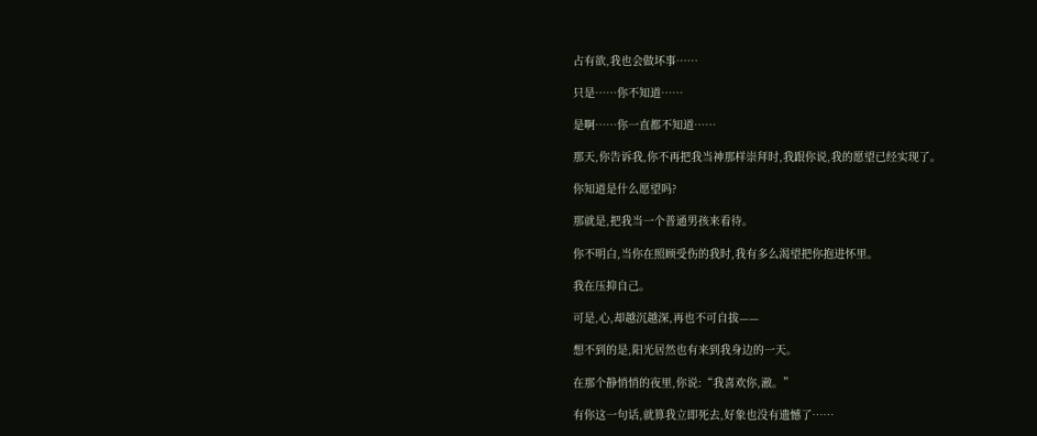占有欲,我也会做坏事……

只是……你不知道……

是啊……你一直都不知道……

那天,你告诉我,你不再把我当神那样崇拜时,我跟你说,我的愿望已经实现了。

你知道是什么愿望吗?

那就是,把我当一个普通男孩来看待。

你不明白,当你在照顾受伤的我时,我有多么渴望把你抱进怀里。

我在压抑自己。

可是,心,却越沉越深,再也不可自拔——

想不到的是,阳光居然也有来到我身边的一天。

在那个静悄悄的夜里,你说:“我喜欢你,澈。”

有你这一句话,就算我立即死去,好象也没有遗憾了……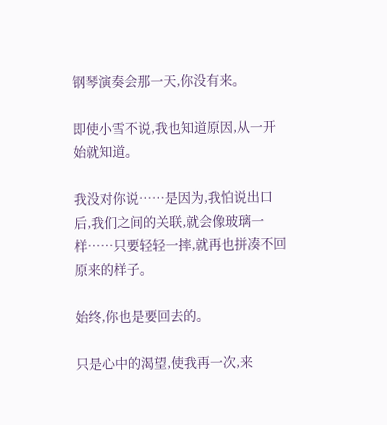钢琴演奏会那一天,你没有来。

即使小雪不说,我也知道原因,从一开始就知道。

我没对你说……是因为,我怕说出口后,我们之间的关联,就会像玻璃一样……只要轻轻一摔,就再也拼凑不回原来的样子。

始终,你也是要回去的。

只是心中的渴望,使我再一次,来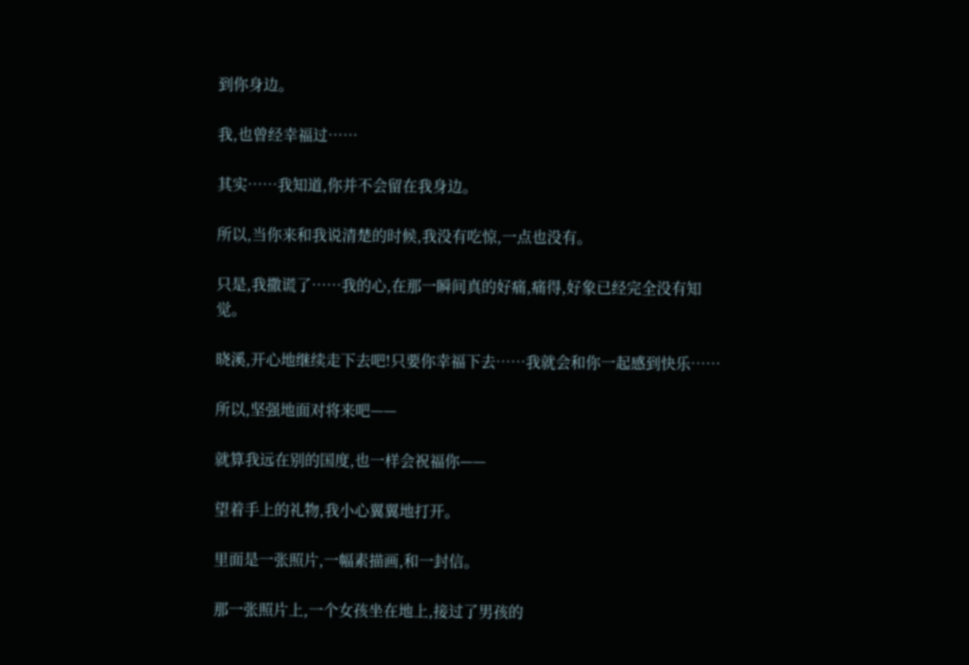到你身边。

我,也曾经幸福过……

其实……我知道,你并不会留在我身边。

所以,当你来和我说清楚的时候,我没有吃惊,一点也没有。

只是,我撒谎了……我的心,在那一瞬间真的好痛,痛得,好象已经完全没有知觉。

晓溪,开心地继续走下去吧!只要你幸福下去……我就会和你一起感到快乐……

所以,坚强地面对将来吧——

就算我远在别的国度,也一样会祝福你——

望着手上的礼物,我小心翼翼地打开。

里面是一张照片,一幅素描画,和一封信。

那一张照片上,一个女孩坐在地上,接过了男孩的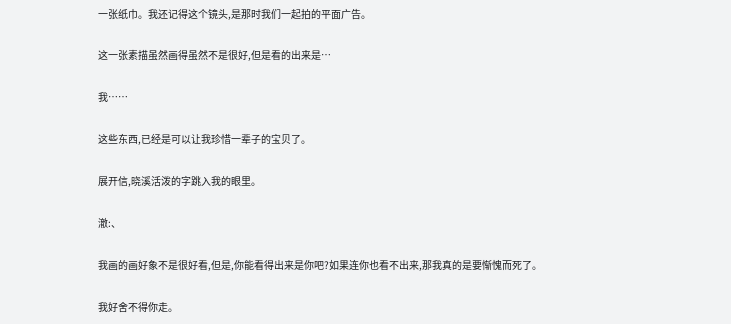一张纸巾。我还记得这个镜头,是那时我们一起拍的平面广告。

这一张素描虽然画得虽然不是很好,但是看的出来是…

我……

这些东西,已经是可以让我珍惜一辈子的宝贝了。

展开信,晓溪活泼的字跳入我的眼里。

澈:、

我画的画好象不是很好看,但是,你能看得出来是你吧?如果连你也看不出来,那我真的是要惭愧而死了。

我好舍不得你走。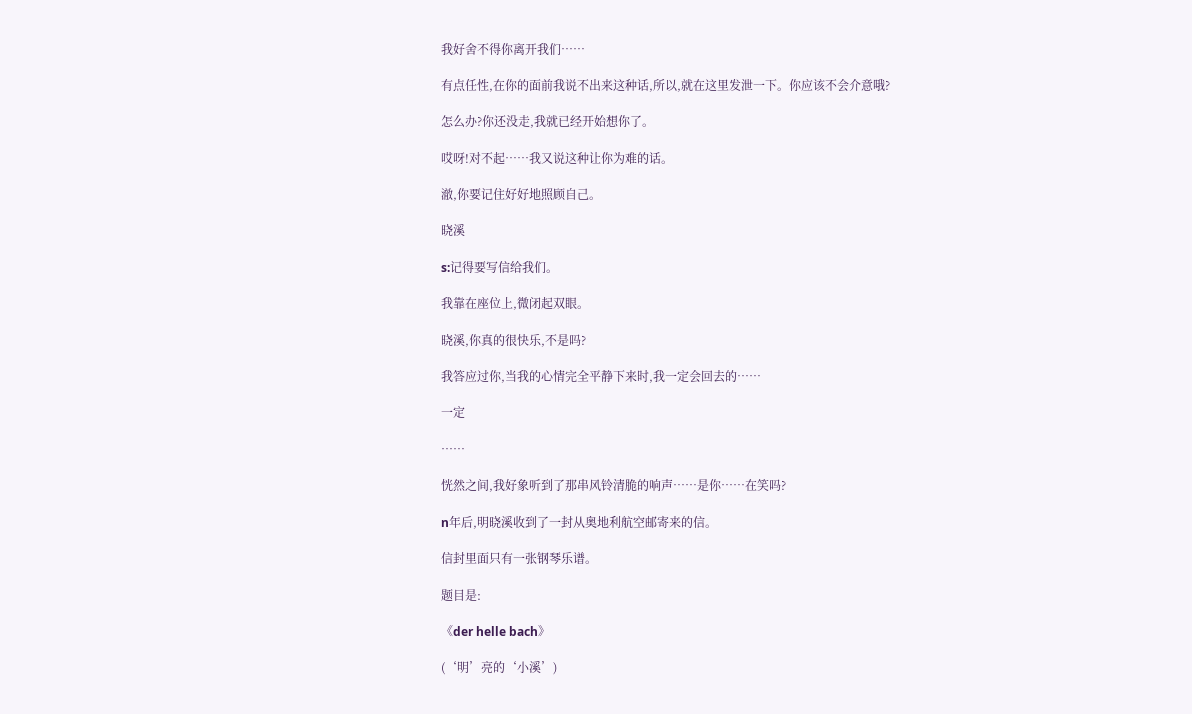我好舍不得你离开我们……

有点任性,在你的面前我说不出来这种话,所以,就在这里发泄一下。你应该不会介意哦?

怎么办?你还没走,我就已经开始想你了。

哎呀!对不起……我又说这种让你为难的话。

澈,你要记住好好地照顾自己。

晓溪

s:记得要写信给我们。

我靠在座位上,微闭起双眼。

晓溪,你真的很快乐,不是吗?

我答应过你,当我的心情完全平静下来时,我一定会回去的……

一定

……

恍然之间,我好象听到了那串风铃清脆的响声……是你……在笑吗?

n年后,明晓溪收到了一封从奥地利航空邮寄来的信。

信封里面只有一张钢琴乐谱。

题目是:

《der helle bach》

(‘明’亮的‘小溪’)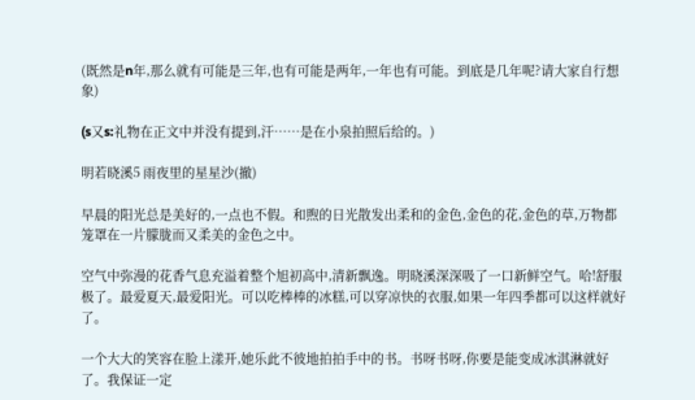(既然是n年,那么就有可能是三年,也有可能是两年,一年也有可能。到底是几年呢?请大家自行想象)

(s又s:礼物在正文中并没有提到,汗……是在小泉拍照后给的。)

明若晓溪5 雨夜里的星星沙(撤)

早晨的阳光总是美好的,一点也不假。和煦的日光散发出柔和的金色,金色的花,金色的草,万物都笼罩在一片朦胧而又柔美的金色之中。

空气中弥漫的花香气息充溢着整个旭初高中,清新飘逸。明晓溪深深吸了一口新鲜空气。哈!舒服极了。最爱夏天,最爱阳光。可以吃棒棒的冰糕,可以穿凉快的衣服,如果一年四季都可以这样就好了。

一个大大的笑容在脸上漾开,她乐此不彼地拍拍手中的书。书呀书呀,你要是能变成冰淇淋就好了。我保证一定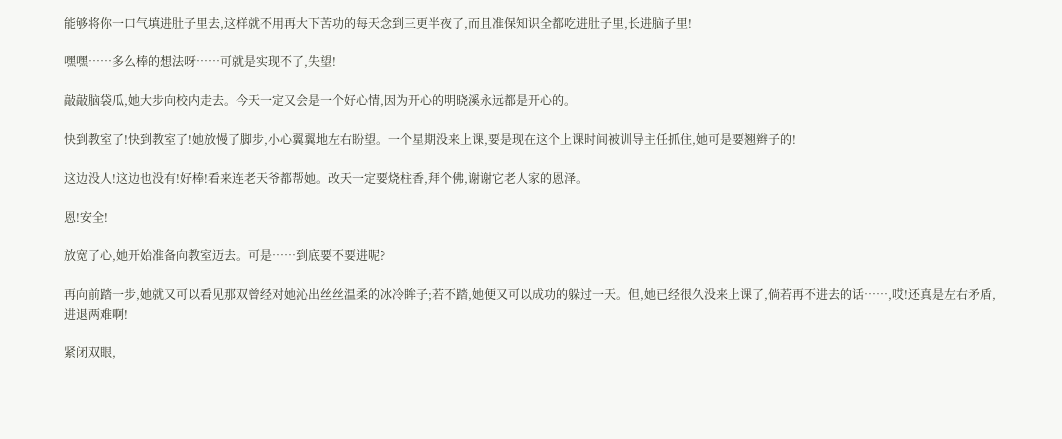能够将你一口气填进肚子里去,这样就不用再大下苦功的每天念到三更半夜了,而且准保知识全都吃进肚子里,长进脑子里!

嘿嘿……多么棒的想法呀……可就是实现不了,失望!

敲敲脑袋瓜,她大步向校内走去。今天一定又会是一个好心情,因为开心的明晓溪永远都是开心的。

快到教室了!快到教室了!她放慢了脚步,小心翼翼地左右盼望。一个星期没来上课,要是现在这个上课时间被训导主任抓住,她可是要翘辫子的!

这边没人!这边也没有!好棒!看来连老天爷都帮她。改天一定要烧柱香,拜个佛,谢谢它老人家的恩泽。

恩!安全!

放宽了心,她开始准备向教室迈去。可是……到底要不要进呢?

再向前踏一步,她就又可以看见那双曾经对她沁出丝丝温柔的冰冷眸子;若不踏,她便又可以成功的躲过一天。但,她已经很久没来上课了,倘若再不进去的话……,哎!还真是左右矛盾,进退两难啊!

紧闭双眼,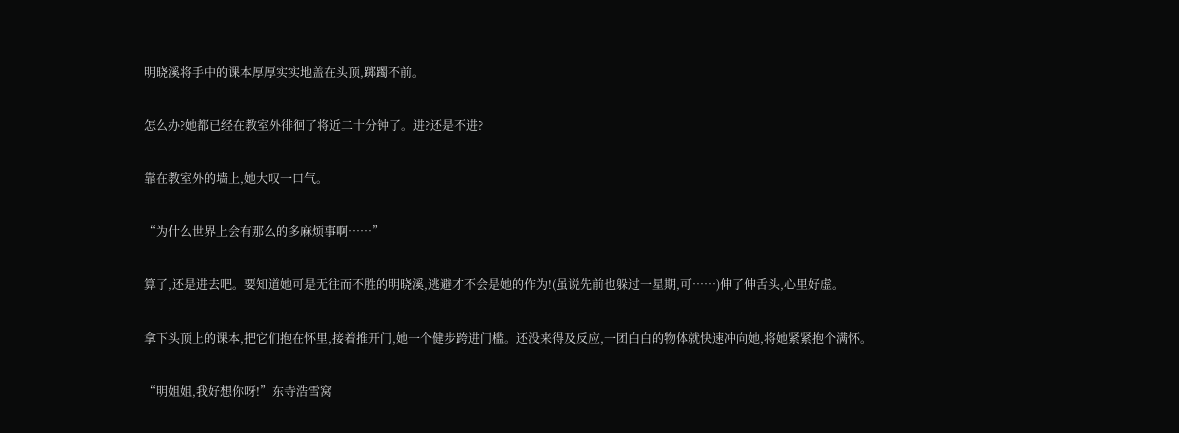明晓溪将手中的课本厚厚实实地盖在头顶,踯躅不前。

怎么办?她都已经在教室外徘徊了将近二十分钟了。进?还是不进?

靠在教室外的墙上,她大叹一口气。

“为什么世界上会有那么的多麻烦事啊……”

算了,还是进去吧。要知道她可是无往而不胜的明晓溪,逃避才不会是她的作为!(虽说先前也躲过一星期,可……)伸了伸舌头,心里好虚。

拿下头顶上的课本,把它们抱在怀里,接着推开门,她一个健步跨进门槛。还没来得及反应,一团白白的物体就快速冲向她,将她紧紧抱个满怀。

“明姐姐,我好想你呀!”东寺浩雪窝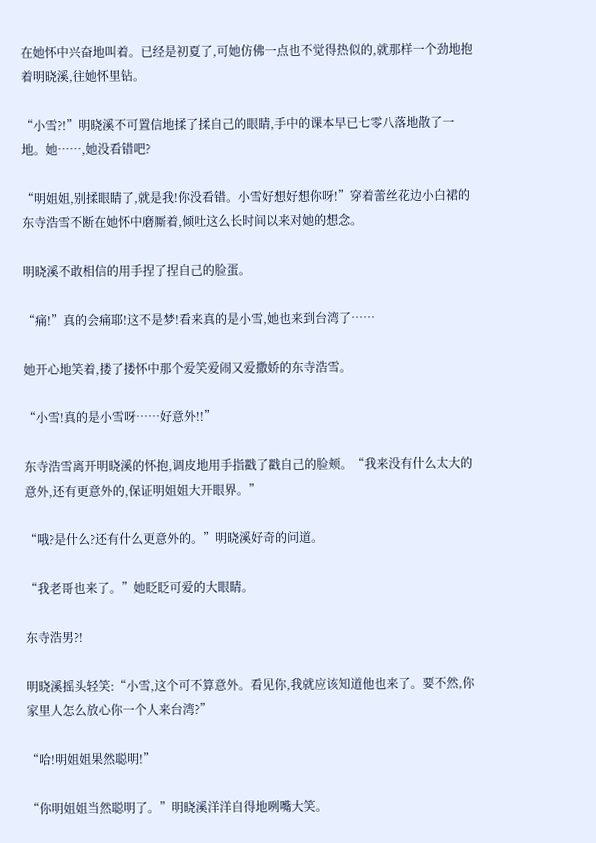在她怀中兴奋地叫着。已经是初夏了,可她仿佛一点也不觉得热似的,就那样一个劲地抱着明晓溪,往她怀里钻。

“小雪?!”明晓溪不可置信地揉了揉自己的眼睛,手中的课本早已七零八落地散了一地。她……,她没看错吧?

“明姐姐,别揉眼睛了,就是我!你没看错。小雪好想好想你呀!”穿着蕾丝花边小白裙的东寺浩雪不断在她怀中磨厮着,倾吐这么长时间以来对她的想念。

明晓溪不敢相信的用手捏了捏自己的脸蛋。

“痛!”真的会痛耶!这不是梦!看来真的是小雪,她也来到台湾了……

她开心地笑着,搂了搂怀中那个爱笑爱闹又爱撒娇的东寺浩雪。

“小雪!真的是小雪呀……好意外!!”

东寺浩雪离开明晓溪的怀抱,调皮地用手指戳了戳自己的脸颊。“我来没有什么太大的意外,还有更意外的,保证明姐姐大开眼界。”

“哦?是什么?还有什么更意外的。”明晓溪好奇的问道。

“我老哥也来了。”她眨眨可爱的大眼睛。

东寺浩男?!

明晓溪摇头轻笑:“小雪,这个可不算意外。看见你,我就应该知道他也来了。要不然,你家里人怎么放心你一个人来台湾?”

“哈!明姐姐果然聪明!”

“你明姐姐当然聪明了。”明晓溪洋洋自得地咧嘴大笑。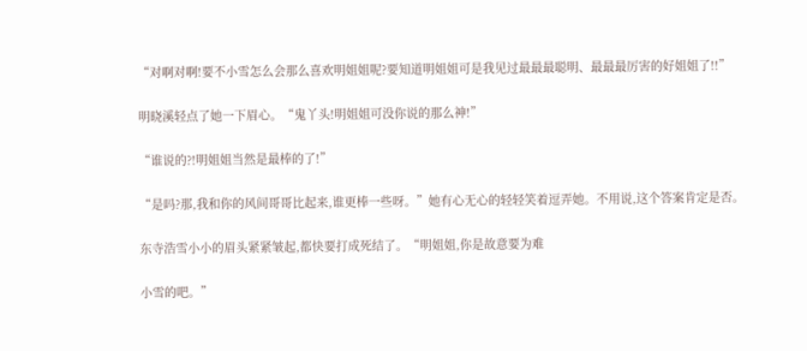“对啊对啊!要不小雪怎么会那么喜欢明姐姐呢?要知道明姐姐可是我见过最最最聪明、最最最厉害的好姐姐了!!”

明晓溪轻点了她一下眉心。“鬼丫头!明姐姐可没你说的那么神!”

“谁说的?!明姐姐当然是最棒的了!”

“是吗?那,我和你的风间哥哥比起来,谁更棒一些呀。”她有心无心的轻轻笑着逗弄她。不用说,这个答案肯定是否。

东寺浩雪小小的眉头紧紧皱起,都快要打成死结了。“明姐姐,你是故意要为难

小雪的吧。”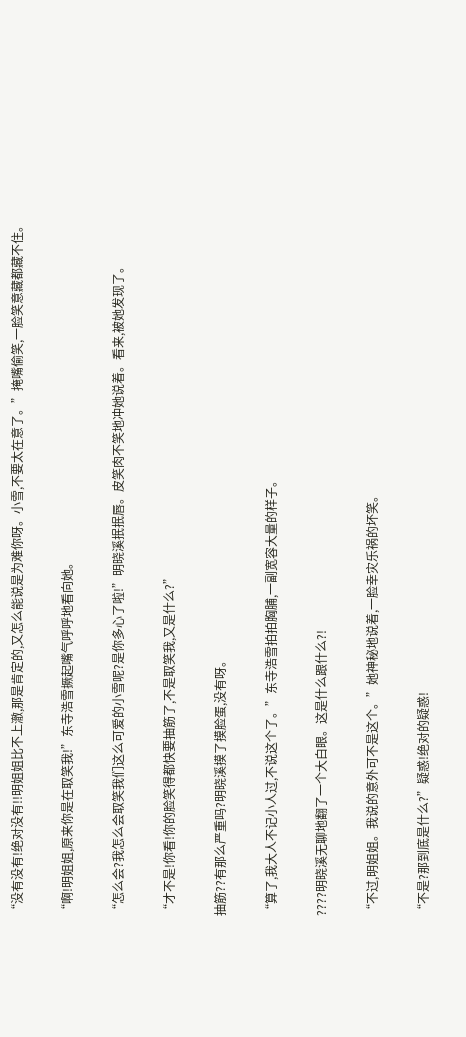“没有没有!绝对没有!!明姐姐比不上澈,那是肯定的,又怎么能说是为难你呀。小雪,不要太在意了。”掩嘴偷笑,一脸笑意藏都藏不住。

“啊!明姐姐,原来你是在取笑我!”东寺浩雪撅起嘴气呼呼地看向她。

“怎么会?我怎么会取笑我们这么可爱的小雪呢?是你多心了啦!”明晓溪抿抿唇。皮笑肉不笑地冲她说着。看来,被她发现了。

“才不是!你看!你的脸笑得都快要抽筋了,不是取笑我,又是什么?”

抽筋??有那么严重吗?明晓溪摸了摸脸蛋,没有呀。

“算了,我大人不记小人过,不说这个了。”东寺浩雪拍拍胸脯,一副宽容大量的样子。

????明晓溪无聊地翻了一个大白眼。这是什么跟什么?!

“不过,明姐姐。我说的意外可不是这个。”她神秘地说着,一脸幸灾乐祸的坏笑。

“不是?那到底是什么?”疑惑!绝对的疑惑!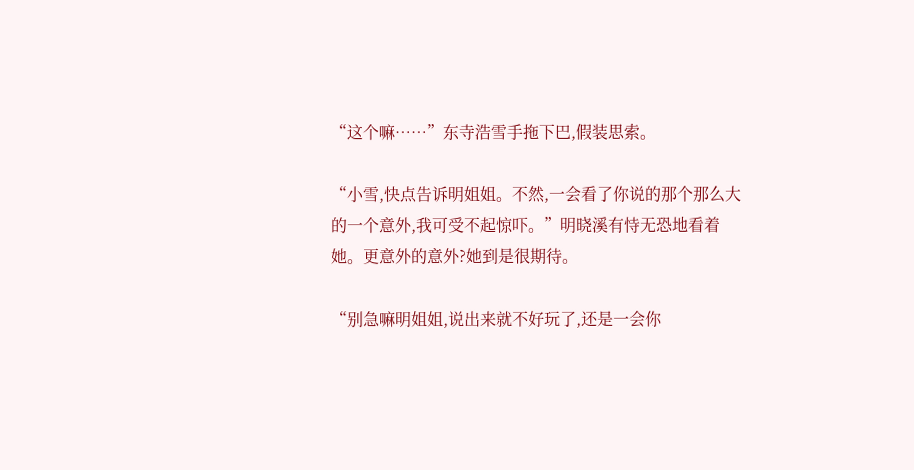“这个嘛……”东寺浩雪手拖下巴,假装思索。

“小雪,快点告诉明姐姐。不然,一会看了你说的那个那么大的一个意外,我可受不起惊吓。”明晓溪有恃无恐地看着她。更意外的意外?她到是很期待。

“别急嘛明姐姐,说出来就不好玩了,还是一会你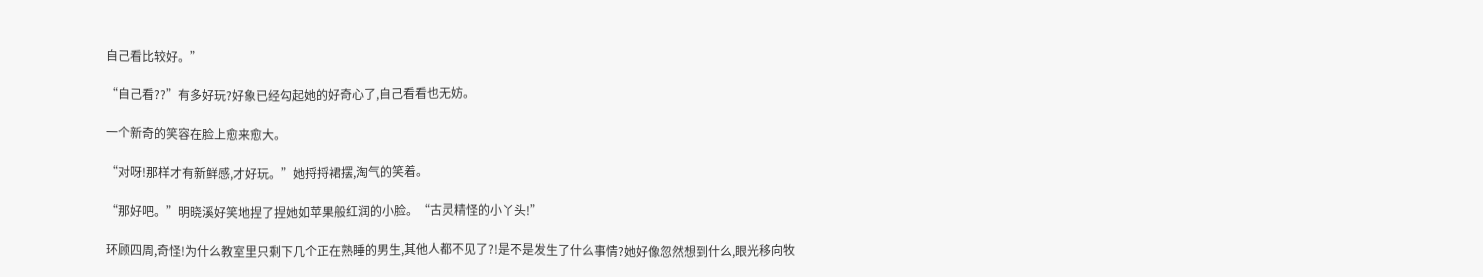自己看比较好。”

“自己看??”有多好玩?好象已经勾起她的好奇心了,自己看看也无妨。

一个新奇的笑容在脸上愈来愈大。

“对呀!那样才有新鲜感,才好玩。”她捋捋裙摆,淘气的笑着。

“那好吧。”明晓溪好笑地捏了捏她如苹果般红润的小脸。“古灵精怪的小丫头!”

环顾四周,奇怪!为什么教室里只剩下几个正在熟睡的男生,其他人都不见了?!是不是发生了什么事情?她好像忽然想到什么,眼光移向牧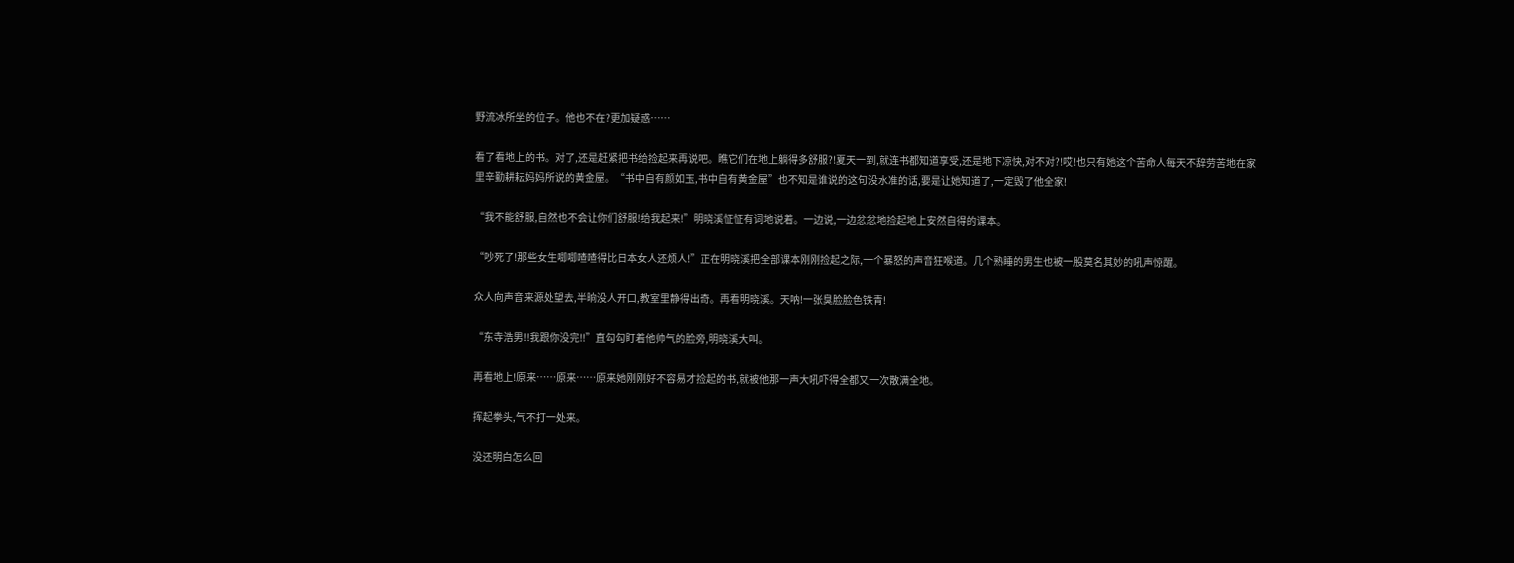野流冰所坐的位子。他也不在?更加疑惑……

看了看地上的书。对了,还是赶紧把书给捡起来再说吧。瞧它们在地上躺得多舒服?!夏天一到,就连书都知道享受,还是地下凉快,对不对?!哎!也只有她这个苦命人每天不辞劳苦地在家里辛勤耕耘妈妈所说的黄金屋。“书中自有颜如玉,书中自有黄金屋”也不知是谁说的这句没水准的话,要是让她知道了,一定毁了他全家!

“我不能舒服,自然也不会让你们舒服!给我起来!”明晓溪怔怔有词地说着。一边说,一边忿忿地捡起地上安然自得的课本。

“吵死了!那些女生唧唧喳喳得比日本女人还烦人!”正在明晓溪把全部课本刚刚捡起之际,一个暴怒的声音狂喉道。几个熟睡的男生也被一股莫名其妙的吼声惊醒。

众人向声音来源处望去,半晌没人开口,教室里静得出奇。再看明晓溪。天呐!一张臭脸脸色铁青!

“东寺浩男!!我跟你没完!!”直勾勾盯着他帅气的脸旁,明晓溪大叫。

再看地上!原来……原来……原来她刚刚好不容易才捡起的书,就被他那一声大吼吓得全都又一次散满全地。

挥起拳头,气不打一处来。

没还明白怎么回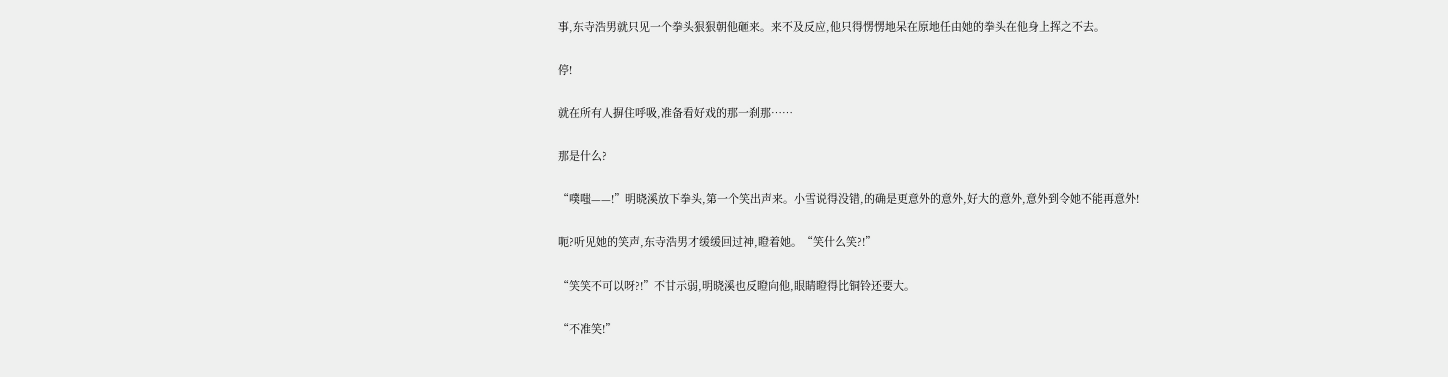事,东寺浩男就只见一个拳头狠狠朝他砸来。来不及反应,他只得愣愣地呆在原地任由她的拳头在他身上挥之不去。

停!

就在所有人摒住呼吸,准备看好戏的那一刹那……

那是什么?

“噗嗤——!”明晓溪放下拳头,第一个笑出声来。小雪说得没错,的确是更意外的意外,好大的意外,意外到令她不能再意外!

呃?听见她的笑声,东寺浩男才缓缓回过神,瞪着她。“笑什么笑?!”

“笑笑不可以呀?!”不甘示弱,明晓溪也反瞪向他,眼睛瞪得比铜铃还要大。

“不准笑!”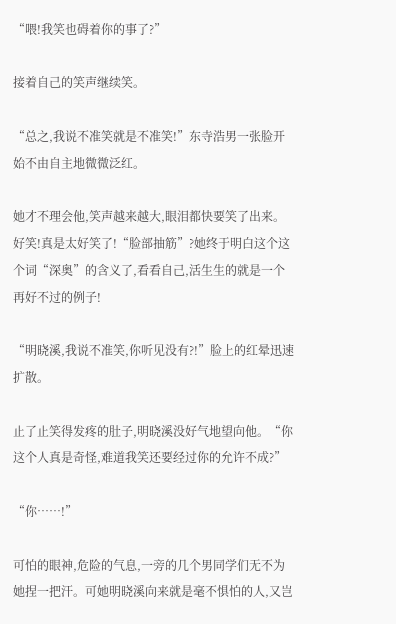“喂!我笑也碍着你的事了?”

接着自己的笑声继续笑。

“总之,我说不准笑就是不准笑!”东寺浩男一张脸开始不由自主地微微泛红。

她才不理会他,笑声越来越大,眼泪都快要笑了出来。好笑!真是太好笑了!“脸部抽筋”?她终于明白这个这个词“深奥”的含义了,看看自己,活生生的就是一个再好不过的例子!

“明晓溪,我说不准笑,你听见没有?!”脸上的红晕迅速扩散。

止了止笑得发疼的肚子,明晓溪没好气地望向他。“你这个人真是奇怪,难道我笑还要经过你的允许不成?”

“你……!”

可怕的眼神,危险的气息,一旁的几个男同学们无不为她捏一把汗。可她明晓溪向来就是毫不惧怕的人,又岂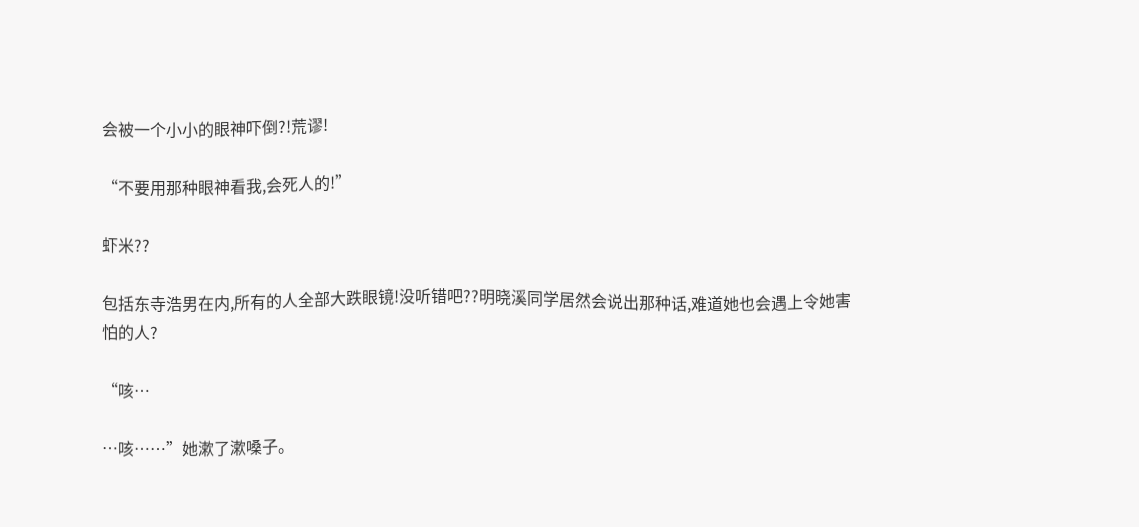会被一个小小的眼神吓倒?!荒谬!

“不要用那种眼神看我,会死人的!”

虾米??

包括东寺浩男在内,所有的人全部大跌眼镜!没听错吧??明晓溪同学居然会说出那种话,难道她也会遇上令她害怕的人?

“咳…

…咳……”她漱了漱嗓子。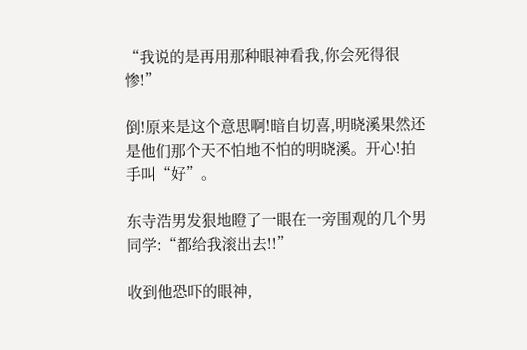“我说的是再用那种眼神看我,你会死得很惨!”

倒!原来是这个意思啊!暗自切喜,明晓溪果然还是他们那个天不怕地不怕的明晓溪。开心!拍手叫“好”。

东寺浩男发狠地瞪了一眼在一旁围观的几个男同学:“都给我滚出去!!”

收到他恐吓的眼神,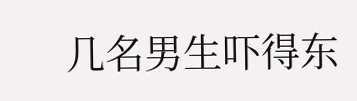几名男生吓得东